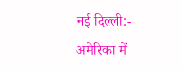नई दिल्ली:- अमेरिका में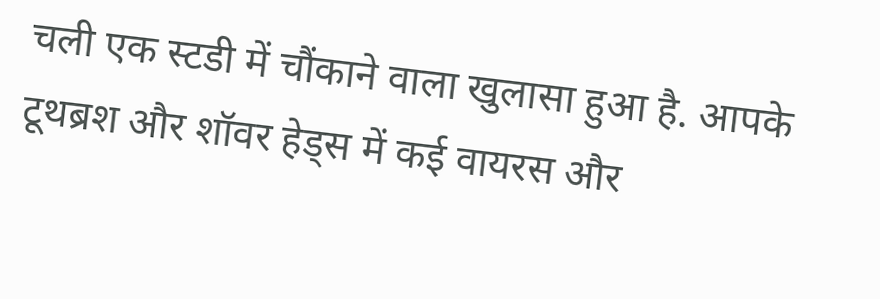चली एक स्टडी में चौंकाने वाला खुलासा हुआ है. आपके टूथब्रश और शॉवर हेड्स में कई वायरस और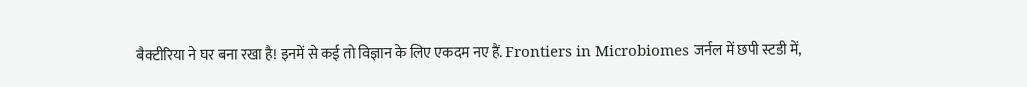बैक्टीरिया ने घर बना रखा है! इनमें से कई तो विज्ञान के लिए एकदम नए हैं. Frontiers in Microbiomes जर्नल में छपी स्टडी में,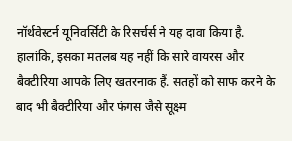नॉर्थवेस्टर्न यूनिवर्सिटी के रिसर्चर्स ने यह दावा किया है.
हालांकि, इसका मतलब यह नहीं कि सारे वायरस और बैक्टीरिया आपके लिए खतरनाक हैं. सतहों को साफ करने के बाद भी बैक्टीरिया और फंगस जैसे सूक्ष्म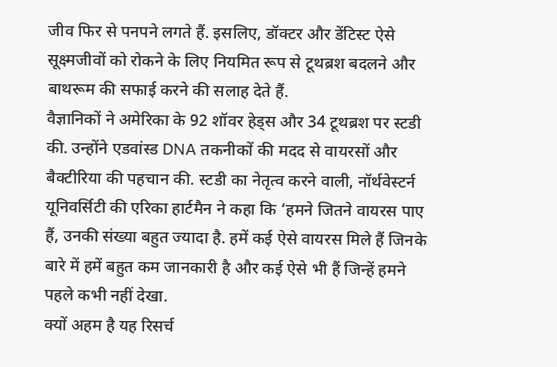जीव फिर से पनपने लगते हैं. इसलिए, डॉक्टर और डेंटिस्ट ऐसे सूक्ष्मजीवों को रोकने के लिए नियमित रूप से टूथब्रश बदलने और बाथरूम की सफाई करने की सलाह देते हैं.
वैज्ञानिकों ने अमेरिका के 92 शॉवर हेड्स और 34 टूथब्रश पर स्टडी की. उन्होंने एडवांस्ड DNA तकनीकों की मदद से वायरसों और बैक्टीरिया की पहचान की. स्टडी का नेतृत्व करने वाली, नॉर्थवेस्टर्न यूनिवर्सिटी की एरिका हार्टमैन ने कहा कि ‘हमने जितने वायरस पाए हैं, उनकी संख्या बहुत ज्यादा है. हमें कई ऐसे वायरस मिले हैं जिनके बारे में हमें बहुत कम जानकारी है और कई ऐसे भी हैं जिन्हें हमने पहले कभी नहीं देखा.
क्यों अहम है यह रिसर्च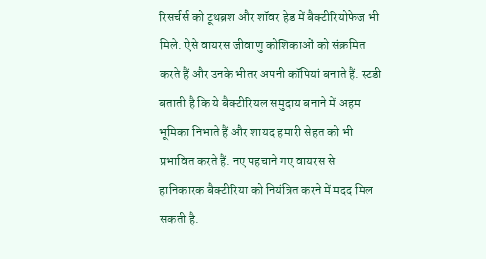रिसर्चर्स को टूथब्रश और शॉवर हेड में बैक्टीरियोफेज भी मिले. ऐसे वायरस जीवाणु कोशिकाओं को संक्रमित करते हैं और उनके भीतर अपनी कॉपियां बनाते हैं. स्टडी बताती है कि ये बैक्टीरियल समुदाय बनाने में अहम भूमिका निभाते हैं और शायद हमारी सेहत को भी प्रभावित करते हैं. नए पहचाने गए वायरस से हानिकारक बैक्टीरिया को नियंत्रित करने में मदद मिल सकती है.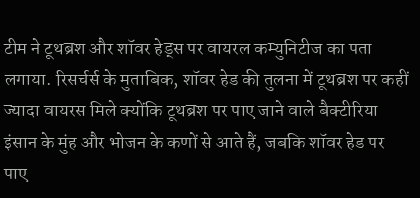टीम ने टूथब्रश और शॉवर हेड्स पर वायरल कम्युनिटीज का पता लगाया. रिसर्चर्स के मुताबिक, शॉवर हेड की तुलना में टूथब्रश पर कहीं ज्यादा वायरस मिले क्योंकि टूथब्रश पर पाए जाने वाले बैक्टीरिया इंसान के मुंह और भोजन के कणों से आते हैं, जबकि शॉवर हेड पर पाए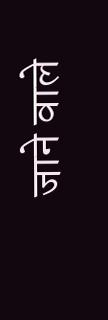जाने वाले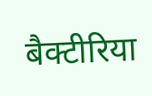बैक्टीरिया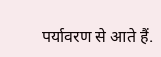पर्यावरण से आते हैं.